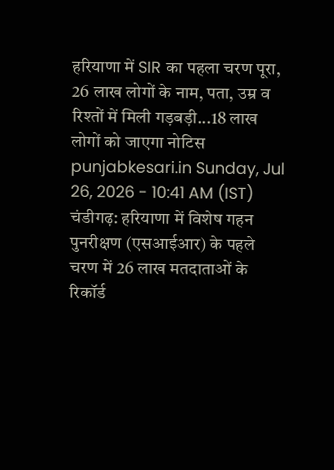हरियाणा में SIR का पहला चरण पूरा, 26 लाख लोगों के नाम, पता, उम्र व रिश्तों में मिली गड़बड़ी...18 लाख लोगों को जाएगा नोटिस
punjabkesari.in Sunday, Jul 26, 2026 - 10:41 AM (IST)
चंडीगढ़: हरियाणा में विशेष गहन पुनरीक्षण (एसआईआर) के पहले चरण में 26 लाख मतदाताओं के रिकॉर्ड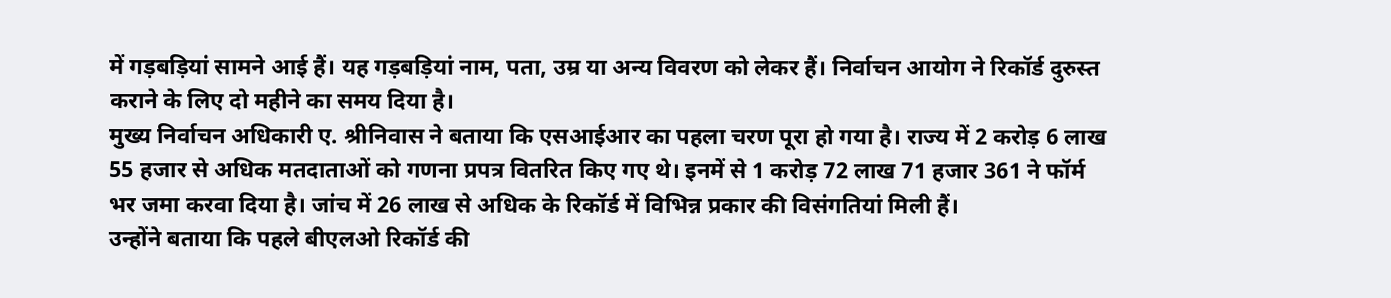में गड़बड़ियां सामने आई हैं। यह गड़बड़ियां नाम, पता, उम्र या अन्य विवरण को लेकर हैं। निर्वाचन आयोग ने रिकॉर्ड दुरुस्त कराने के लिए दो महीने का समय दिया है।
मुख्य निर्वाचन अधिकारी ए. श्रीनिवास ने बताया कि एसआईआर का पहला चरण पूरा हो गया है। राज्य में 2 करोड़ 6 लाख 55 हजार से अधिक मतदाताओं को गणना प्रपत्र वितरित किए गए थे। इनमें से 1 करोड़ 72 लाख 71 हजार 361 ने फॉर्म भर जमा करवा दिया है। जांच में 26 लाख से अधिक के रिकॉर्ड में विभिन्न प्रकार की विसंगतियां मिली हैं।
उन्होंने बताया कि पहले बीएलओ रिकॉर्ड की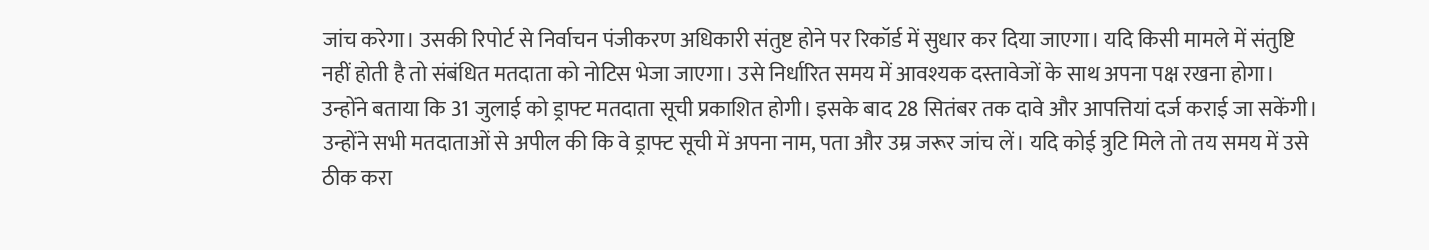जांच करेगा। उसकी रिपोर्ट से निर्वाचन पंजीकरण अधिकारी संतुष्ट होने पर रिकॉर्ड में सुधार कर दिया जाएगा। यदि किसी मामले में संतुष्टि नहीं होती है तो संबंधित मतदाता को नोटिस भेजा जाएगा। उसे निर्धारित समय में आवश्यक दस्तावेजों के साथ अपना पक्ष रखना होगा।
उन्होंने बताया कि 31 जुलाई को ड्राफ्ट मतदाता सूची प्रकाशित होगी। इसके बाद 28 सितंबर तक दावे और आपत्तियां दर्ज कराई जा सकेंगी। उन्होंने सभी मतदाताओं से अपील की कि वे ड्राफ्ट सूची में अपना नाम, पता और उम्र जरूर जांच लें। यदि कोई त्रुटि मिले तो तय समय में उसे ठीक करा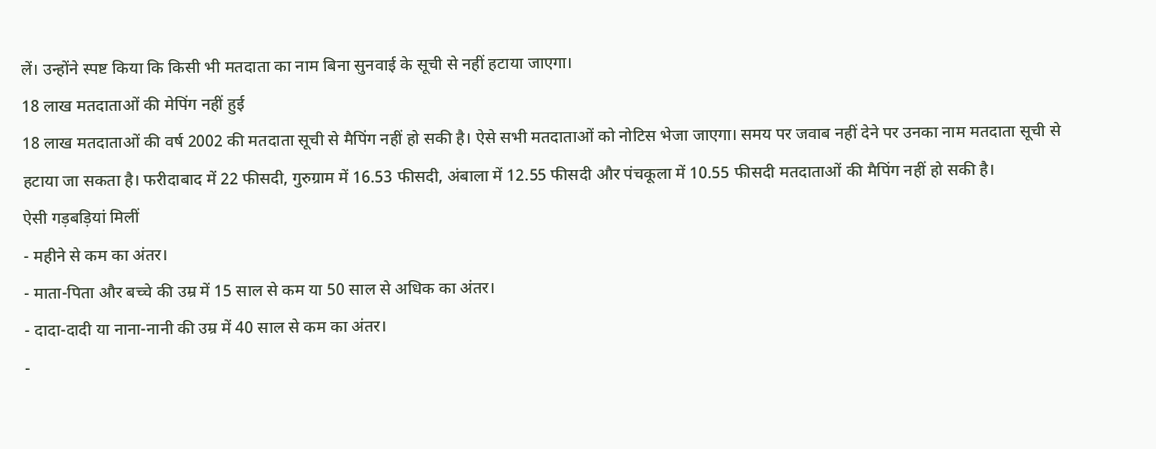लें। उन्होंने स्पष्ट किया कि किसी भी मतदाता का नाम बिना सुनवाई के सूची से नहीं हटाया जाएगा।
18 लाख मतदाताओं की मेपिंग नहीं हुई
18 लाख मतदाताओं की वर्ष 2002 की मतदाता सूची से मैपिंग नहीं हो सकी है। ऐसे सभी मतदाताओं को नोटिस भेजा जाएगा। समय पर जवाब नहीं देने पर उनका नाम मतदाता सूची से हटाया जा सकता है। फरीदाबाद में 22 फीसदी, गुरुग्राम में 16.53 फीसदी, अंबाला में 12.55 फीसदी और पंचकूला में 10.55 फीसदी मतदाताओं की मैपिंग नहीं हो सकी है।
ऐसी गड़बड़ियां मिलीं
- महीने से कम का अंतर।
- माता-पिता और बच्चे की उम्र में 15 साल से कम या 50 साल से अधिक का अंतर।
- दादा-दादी या नाना-नानी की उम्र में 40 साल से कम का अंतर।
-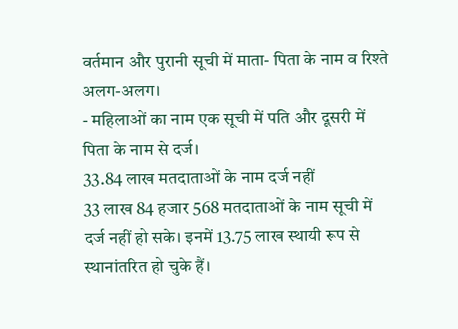वर्तमान और पुरानी सूची में माता- पिता के नाम व रिश्ते अलग-अलग।
- महिलाओं का नाम एक सूची में पति और दूसरी में पिता के नाम से दर्ज।
33.84 लाख मतदाताओं के नाम दर्ज नहीं
33 लाख 84 हजार 568 मतदाताओं के नाम सूची में दर्ज नहीं हो सके। इनमें 13.75 लाख स्थायी रूप से स्थानांतरित हो चुके हैं।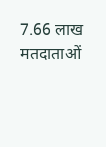7.66 लाख मतदाताओं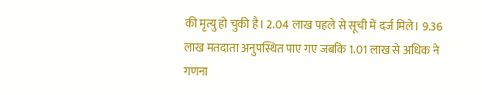की मृत्यु हो चुकी है। 2.04 लाख पहले से सूची में दर्ज मिले। 9.36 लाख मतदाता अनुपस्थित पाए गए जबकि 1.01 लाख से अधिक ने गणना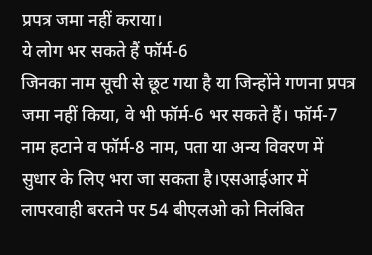प्रपत्र जमा नहीं कराया।
ये लोग भर सकते हैं फॉर्म-6
जिनका नाम सूची से छूट गया है या जिन्होंने गणना प्रपत्र जमा नहीं किया, वे भी फॉर्म-6 भर सकते हैं। फॉर्म-7 नाम हटाने व फॉर्म-8 नाम, पता या अन्य विवरण में सुधार के लिए भरा जा सकता है।एसआईआर में लापरवाही बरतने पर 54 बीएलओ को निलंबित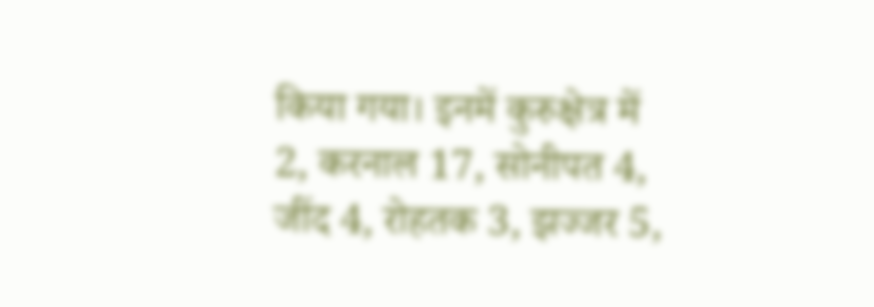किया गया। इनमें कुरुक्षेत्र में 2, करनाल 17, सोनीपत 4, जींद 4, रोहतक 3, झज्जर 5,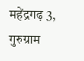महेंद्रगढ़ 3, गुरुग्राम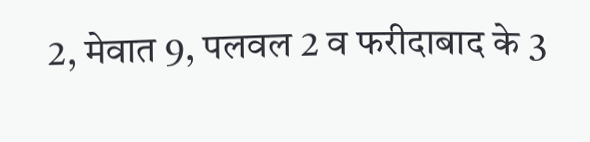2, मेवात 9, पलवल 2 व फरीदाबाद के 3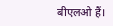बीएलओ हैं।